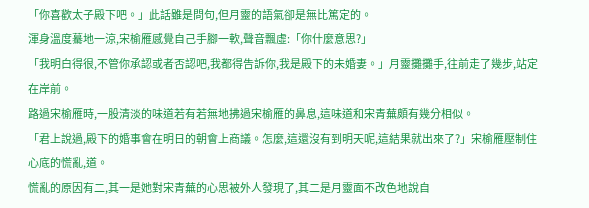「你喜歡太子殿下吧。」此話雖是問句,但月靈的語氣卻是無比篤定的。
渾身溫度驀地一涼,宋榆雁感覺自己手腳一軟,聲音飄虛:「你什麼意思?」
「我明白得很,不管你承認或者否認吧,我都得告訴你,我是殿下的未婚妻。」月靈攤攤手,往前走了幾步,站定在岸前。
路過宋榆雁時,一股清淡的味道若有若無地拂過宋榆雁的鼻息,這味道和宋青蕪頗有幾分相似。
「君上說過,殿下的婚事會在明日的朝會上商議。怎麼,這還沒有到明天呢,這結果就出來了?」宋榆雁壓制住心底的慌亂,道。
慌亂的原因有二,其一是她對宋青蕪的心思被外人發現了,其二是月靈面不改色地說自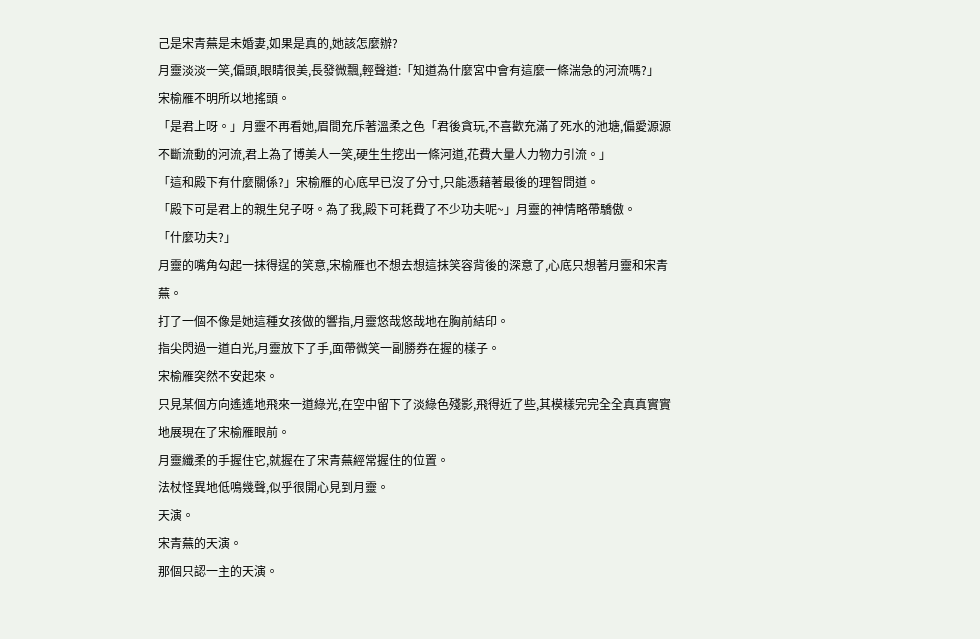己是宋青蕪是未婚妻,如果是真的,她該怎麼辦?
月靈淡淡一笑,偏頭,眼睛很美,長發微飄,輕聲道:「知道為什麼宮中會有這麼一條湍急的河流嗎?」
宋榆雁不明所以地搖頭。
「是君上呀。」月靈不再看她,眉間充斥著溫柔之色「君後貪玩,不喜歡充滿了死水的池塘,偏愛源源不斷流動的河流,君上為了博美人一笑,硬生生挖出一條河道,花費大量人力物力引流。」
「這和殿下有什麼關係?」宋榆雁的心底早已沒了分寸,只能憑藉著最後的理智問道。
「殿下可是君上的親生兒子呀。為了我,殿下可耗費了不少功夫呢~」月靈的神情略帶驕傲。
「什麼功夫?」
月靈的嘴角勾起一抹得逞的笑意,宋榆雁也不想去想這抹笑容背後的深意了,心底只想著月靈和宋青蕪。
打了一個不像是她這種女孩做的響指,月靈悠哉悠哉地在胸前結印。
指尖閃過一道白光,月靈放下了手,面帶微笑一副勝券在握的樣子。
宋榆雁突然不安起來。
只見某個方向遙遙地飛來一道綠光,在空中留下了淡綠色殘影,飛得近了些,其模樣完完全全真真實實地展現在了宋榆雁眼前。
月靈纖柔的手握住它,就握在了宋青蕪經常握住的位置。
法杖怪異地低鳴幾聲,似乎很開心見到月靈。
天演。
宋青蕪的天演。
那個只認一主的天演。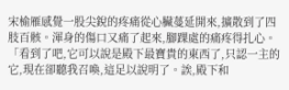宋榆雁感覺一股尖銳的疼痛從心臟蔓延開來,擴散到了四肢百骸。渾身的傷口又痛了起來,腳踝處的痛疼得扎心。
「看到了吧,它可以說是殿下最寶貴的東西了,只認一主的它,現在卻聽我召喚,這足以說明了。誒,殿下和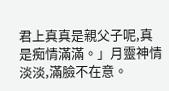君上真真是親父子呢,真是痴情滿滿。」月靈神情淡淡,滿臉不在意。